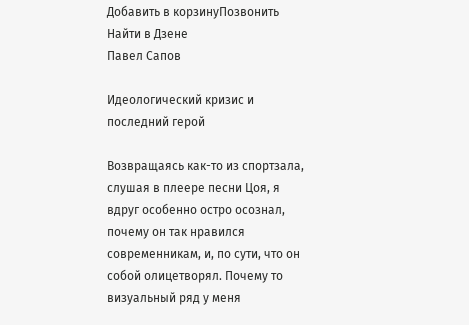Добавить в корзинуПозвонить
Найти в Дзене
Павел Сапов

Идеологический кризис и последний герой

Возвращаясь как-то из спортзала, слушая в плеере песни Цоя, я вдруг особенно остро осознал, почему он так нравился современникам, и, по сути, что он собой олицетворял. Почему то визуальный ряд у меня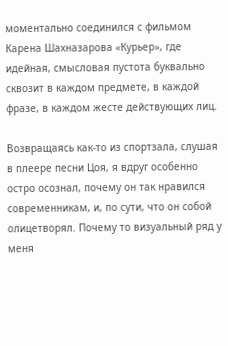моментально соединился с фильмом Карена Шахназарова «Курьер», где идейная, смысловая пустота буквально сквозит в каждом предмете, в каждой фразе, в каждом жесте действующих лиц.

Возвращаясь как-то из спортзала, слушая в плеере песни Цоя, я вдруг особенно остро осознал, почему он так нравился современникам, и, по сути, что он собой олицетворял. Почему то визуальный ряд у меня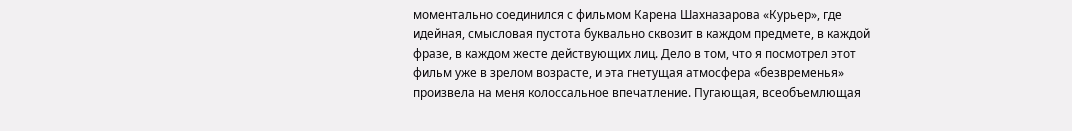моментально соединился с фильмом Карена Шахназарова «Курьер», где идейная, смысловая пустота буквально сквозит в каждом предмете, в каждой фразе, в каждом жесте действующих лиц. Дело в том, что я посмотрел этот фильм уже в зрелом возрасте, и эта гнетущая атмосфера «безвременья» произвела на меня колоссальное впечатление. Пугающая, всеобъемлющая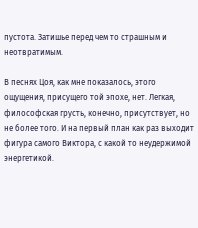пустота. Затишье перед чем то страшным и неотвратимым.

В песнях Цоя, как мне показалось, этого ощущения, присущего той эпохе, нет. Легкая, философская грусть, конечно, присутствует, но не более того. И на первый план как раз выходит фигура самого Виктора, с какой то неудержимой энергетикой.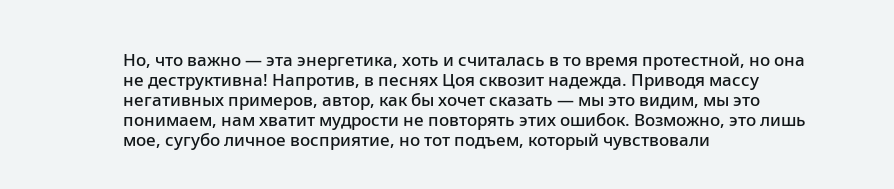Но, что важно — эта энергетика, хоть и считалась в то время протестной, но она не деструктивна! Напротив, в песнях Цоя сквозит надежда. Приводя массу негативных примеров, автор, как бы хочет сказать — мы это видим, мы это понимаем, нам хватит мудрости не повторять этих ошибок. Возможно, это лишь мое, сугубо личное восприятие, но тот подъем, который чувствовали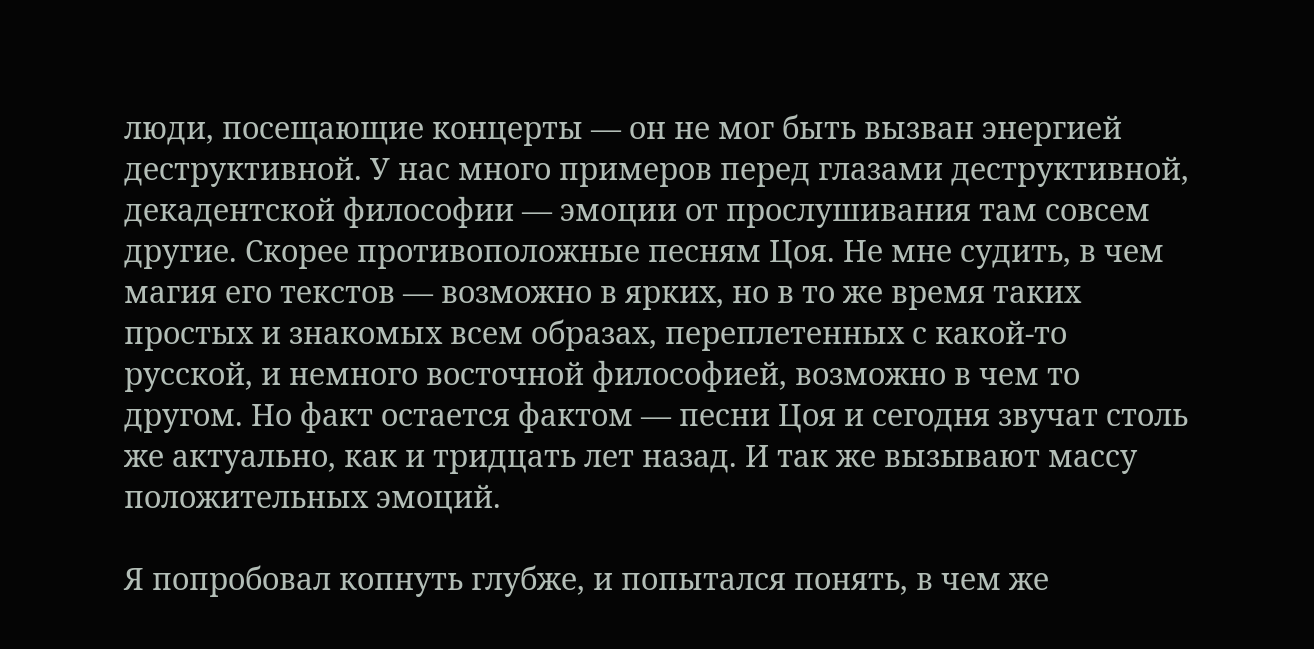люди, посещающие концерты — он не мог быть вызван энергией деструктивной. У нас много примеров перед глазами деструктивной, декадентской философии — эмоции от прослушивания там совсем другие. Скорее противоположные песням Цоя. Не мне судить, в чем магия его текстов — возможно в ярких, но в то же время таких простых и знакомых всем образах, переплетенных с какой-то русской, и немного восточной философией, возможно в чем то другом. Но факт остается фактом — песни Цоя и сегодня звучат столь же актуально, как и тридцать лет назад. И так же вызывают массу положительных эмоций.

Я попробовал копнуть глубже, и попытался понять, в чем же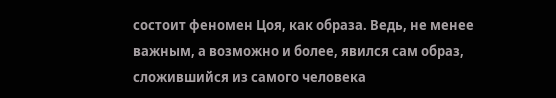состоит феномен Цоя, как образа. Ведь, не менее важным, а возможно и более, явился сам образ, сложившийся из самого человека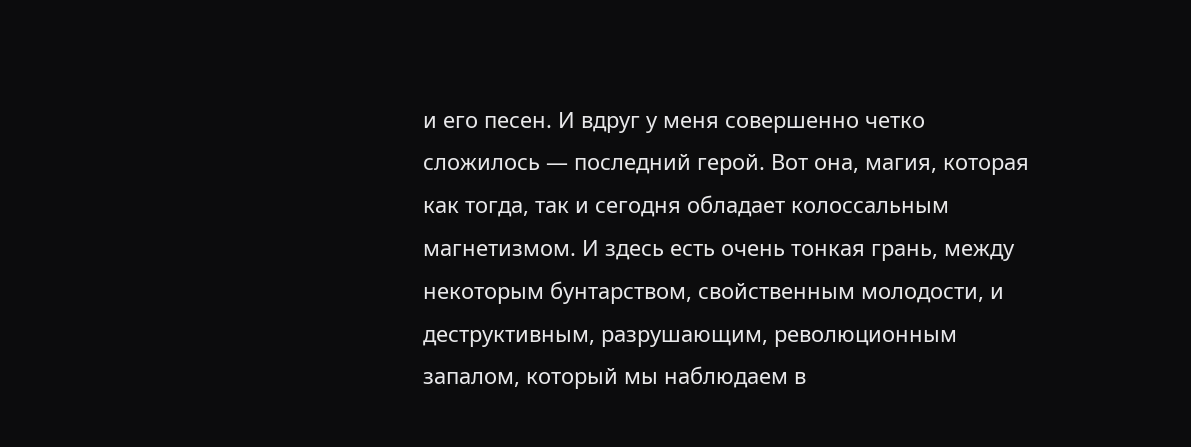и его песен. И вдруг у меня совершенно четко сложилось — последний герой. Вот она, магия, которая как тогда, так и сегодня обладает колоссальным магнетизмом. И здесь есть очень тонкая грань, между некоторым бунтарством, свойственным молодости, и деструктивным, разрушающим, революционным запалом, который мы наблюдаем в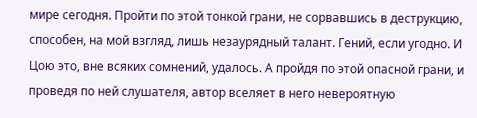мире сегодня. Пройти по этой тонкой грани, не сорвавшись в деструкцию, способен, на мой взгляд, лишь незаурядный талант. Гений, если угодно. И Цою это, вне всяких сомнений, удалось. А пройдя по этой опасной грани, и проведя по ней слушателя, автор вселяет в него невероятную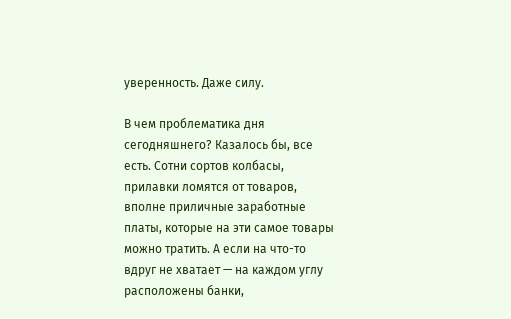уверенность. Даже силу.

В чем проблематика дня сегодняшнего? Казалось бы, все есть. Сотни сортов колбасы, прилавки ломятся от товаров, вполне приличные заработные платы, которые на эти самое товары можно тратить. А если на что-то вдруг не хватает — на каждом углу расположены банки,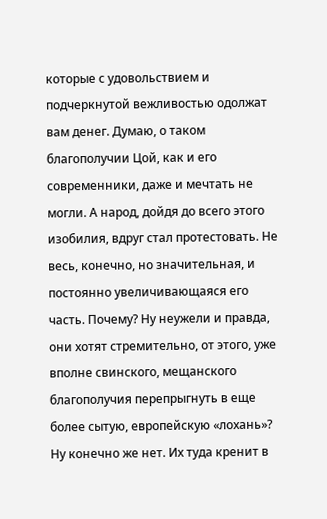которые с удовольствием и подчеркнутой вежливостью одолжат вам денег. Думаю, о таком благополучии Цой, как и его современники, даже и мечтать не могли. А народ, дойдя до всего этого изобилия, вдруг стал протестовать. Не весь, конечно, но значительная, и постоянно увеличивающаяся его часть. Почему? Ну неужели и правда, они хотят стремительно, от этого, уже вполне свинского, мещанского благополучия перепрыгнуть в еще более сытую, европейскую «лохань»? Ну конечно же нет. Их туда кренит в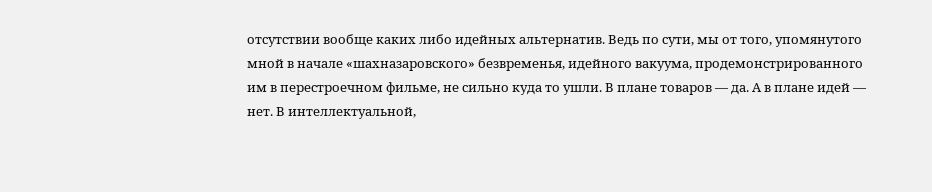отсутствии вообще каких либо идейных альтернатив. Ведь по сути, мы от того, упомянутого мной в начале «шахназаровского» безвременья, идейного вакуума, продемонстрированного им в перестроечном фильме, не сильно куда то ушли. В плане товаров — да. А в плане идей — нет. В интеллектуальной,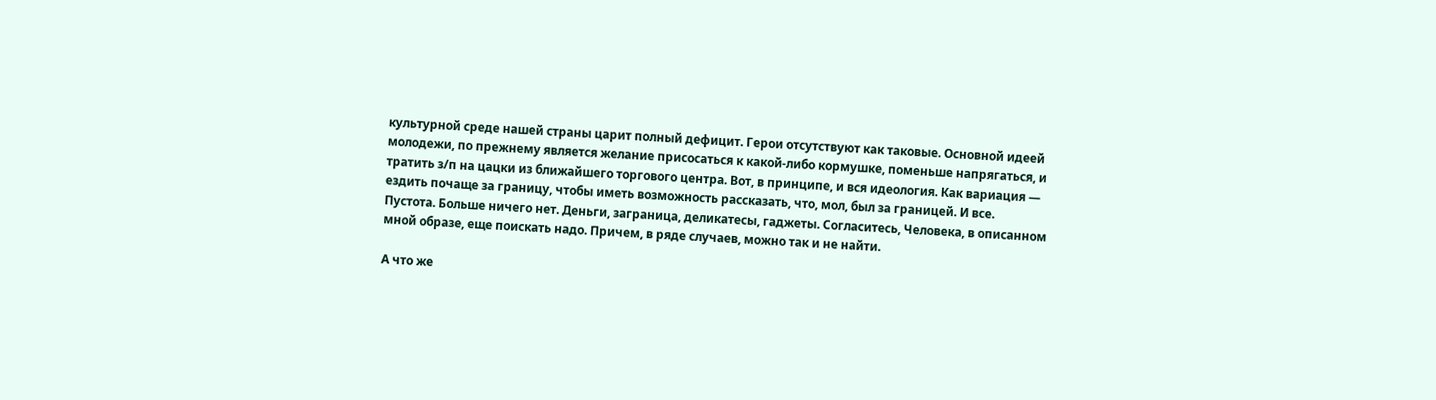культурной среде нашей страны царит полный дефицит. Герои отсутствуют как таковые. Основной идеей молодежи, по прежнему является желание присосаться к какой-либо кормушке, поменьше напрягаться, и тратить з/п на цацки из ближайшего торгового центра. Вот, в принципе, и вся идеология. Как вариация — ездить почаще за границу, чтобы иметь возможность рассказать, что, мол, был за границей. И все. Пустота. Больше ничего нет. Деньги, заграница, деликатесы, гаджеты. Согласитесь, Человека, в описанном мной образе, еще поискать надо. Причем, в ряде случаев, можно так и не найти.

А что же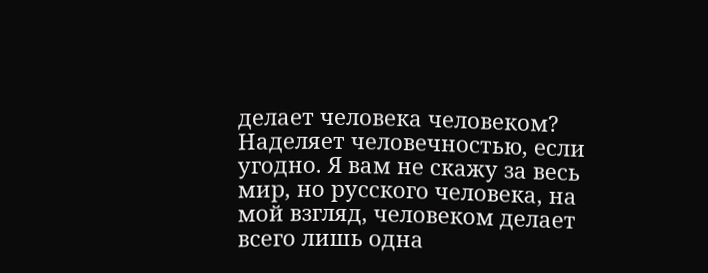делает человека человеком? Наделяет человечностью, если угодно. Я вам не скажу за весь мир, но русского человека, на мой взгляд, человеком делает всего лишь одна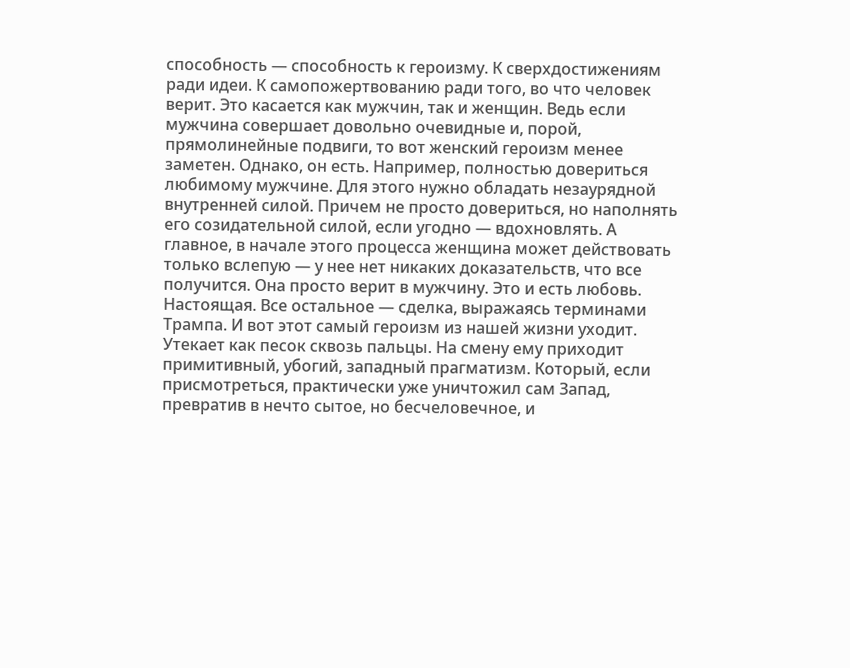способность — способность к героизму. К сверхдостижениям ради идеи. К самопожертвованию ради того, во что человек верит. Это касается как мужчин, так и женщин. Ведь если мужчина совершает довольно очевидные и, порой, прямолинейные подвиги, то вот женский героизм менее заметен. Однако, он есть. Например, полностью довериться любимому мужчине. Для этого нужно обладать незаурядной внутренней силой. Причем не просто довериться, но наполнять его созидательной силой, если угодно — вдохновлять. А главное, в начале этого процесса женщина может действовать только вслепую — у нее нет никаких доказательств, что все получится. Она просто верит в мужчину. Это и есть любовь. Настоящая. Все остальное — сделка, выражаясь терминами Трампа. И вот этот самый героизм из нашей жизни уходит. Утекает как песок сквозь пальцы. На смену ему приходит примитивный, убогий, западный прагматизм. Который, если присмотреться, практически уже уничтожил сам Запад, превратив в нечто сытое, но бесчеловечное, и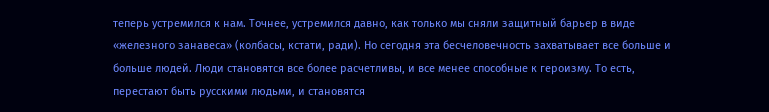теперь устремился к нам. Точнее, устремился давно, как только мы сняли защитный барьер в виде «железного занавеса» (колбасы, кстати, ради). Но сегодня эта бесчеловечность захватывает все больше и больше людей. Люди становятся все более расчетливы, и все менее способные к героизму. То есть, перестают быть русскими людьми, и становятся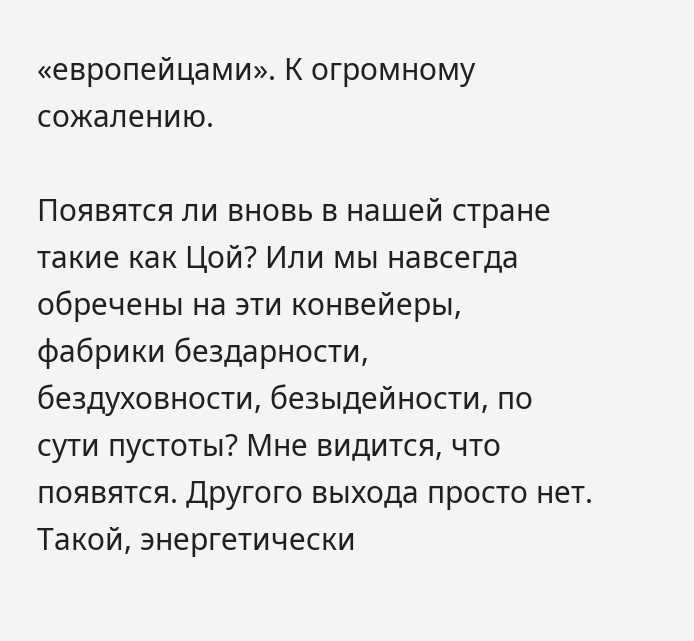«европейцами». К огромному сожалению.

Появятся ли вновь в нашей стране такие как Цой? Или мы навсегда обречены на эти конвейеры, фабрики бездарности, бездуховности, безыдейности, по сути пустоты? Мне видится, что появятся. Другого выхода просто нет. Такой, энергетически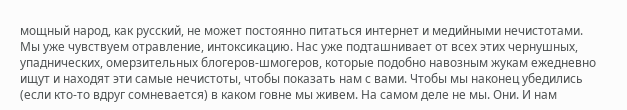мощный народ, как русский, не может постоянно питаться интернет и медийными нечистотами. Мы уже чувствуем отравление, интоксикацию. Нас уже подташнивает от всех этих чернушных, упаднических, омерзительных блогеров-шмогеров, которые подобно навозным жукам ежедневно ищут и находят эти самые нечистоты, чтобы показать нам с вами. Чтобы мы наконец убедились (если кто-то вдруг сомневается) в каком говне мы живем. На самом деле не мы. Они. И нам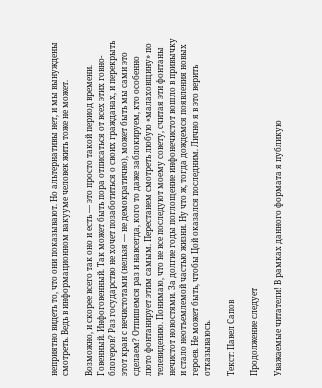неприятно видеть то, что они показывают. Но альтернативы нет, и мы вынуждены смотреть. Ведь в информационном вакууме человек жить тоже не может.

Возможно, и скорее всего так оно и есть — это просто такой период времени. Говенный. Инфоговенный. Так может быть пора отписаться от всех этих говно-блогеров? Раз государство не хочет позаботиться о своих гражданах, и перекрыть этот кран с нечистотами (нельзя — не демократично), может быть мы сами это сделаем? Отпишемся раз и навсегда, кого то даже заблокируем, кто особенно люто фонтанирует этим самым. Перестанем смотреть любую «малаховщину» по телевидению. Понимаю, что не все последуют моему совету, считая эти фонтаны нечистот новостями. За долгие годы поглощение инфонечистот вошло в привычку и стало неотъемлемой частью жизни. Ну что ж, тогда дождемся появления новых героев. Не может быть, чтобы Цой оказался последним. Лично я в это верить отказываюсь.

Текст: Павел Сапов

Продолжение следует

Уважаемые читатели! В рамках данного формата я публикую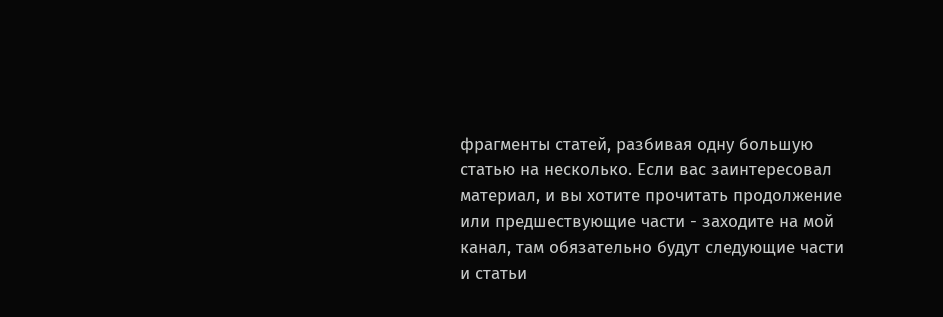фрагменты статей, разбивая одну большую статью на несколько. Если вас заинтересовал материал, и вы хотите прочитать продолжение или предшествующие части - заходите на мой канал, там обязательно будут следующие части и статьи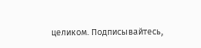целиком. Подписывайтесь,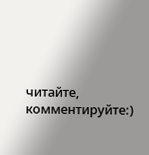читайте, комментируйте:)